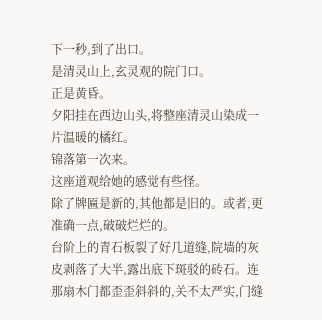下一秒,到了出口。
是清灵山上,玄灵观的院门口。
正是黄昏。
夕阳挂在西边山头,将整座清灵山染成一片温暖的橘红。
锦落第一次来。
这座道观给她的感觉有些怪。
除了牌匾是新的,其他都是旧的。或者,更准确一点,破破烂烂的。
台阶上的青石板裂了好几道缝,院墙的灰皮剥落了大半,露出底下斑驳的砖石。连那扇木门都歪歪斜斜的,关不太严实,门缝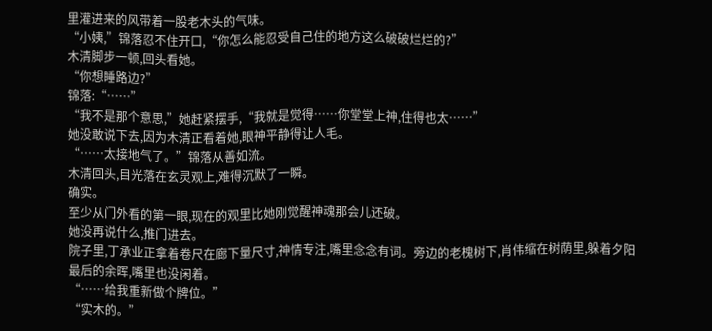里灌进来的风带着一股老木头的气味。
“小姨,”锦落忍不住开口,“你怎么能忍受自己住的地方这么破破烂烂的?”
木清脚步一顿,回头看她。
“你想睡路边?”
锦落:“……”
“我不是那个意思,”她赶紧摆手,“我就是觉得……你堂堂上神,住得也太……”
她没敢说下去,因为木清正看着她,眼神平静得让人毛。
“……太接地气了。”锦落从善如流。
木清回头,目光落在玄灵观上,难得沉默了一瞬。
确实。
至少从门外看的第一眼,现在的观里比她刚觉醒神魂那会儿还破。
她没再说什么,推门进去。
院子里,丁承业正拿着卷尺在廊下量尺寸,神情专注,嘴里念念有词。旁边的老槐树下,肖伟缩在树荫里,躲着夕阳最后的余晖,嘴里也没闲着。
“……给我重新做个牌位。”
“实木的。”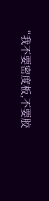“我不要密度板,不要胶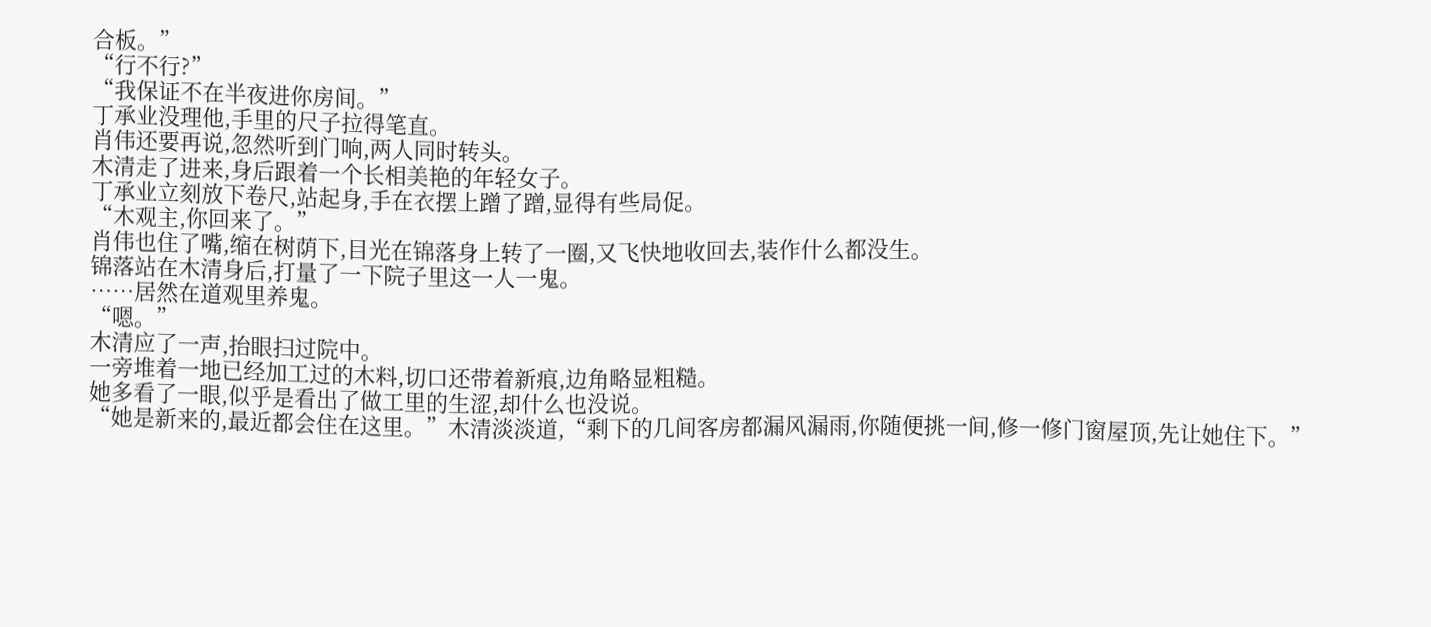合板。”
“行不行?”
“我保证不在半夜进你房间。”
丁承业没理他,手里的尺子拉得笔直。
肖伟还要再说,忽然听到门响,两人同时转头。
木清走了进来,身后跟着一个长相美艳的年轻女子。
丁承业立刻放下卷尺,站起身,手在衣摆上蹭了蹭,显得有些局促。
“木观主,你回来了。”
肖伟也住了嘴,缩在树荫下,目光在锦落身上转了一圈,又飞快地收回去,装作什么都没生。
锦落站在木清身后,打量了一下院子里这一人一鬼。
……居然在道观里养鬼。
“嗯。”
木清应了一声,抬眼扫过院中。
一旁堆着一地已经加工过的木料,切口还带着新痕,边角略显粗糙。
她多看了一眼,似乎是看出了做工里的生涩,却什么也没说。
“她是新来的,最近都会住在这里。”木清淡淡道,“剩下的几间客房都漏风漏雨,你随便挑一间,修一修门窗屋顶,先让她住下。”